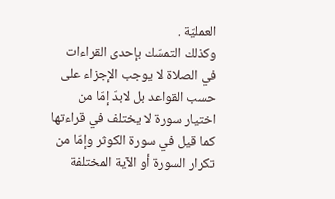العمليّة .
وكذلك التمسّك بإحدى القراءات في الصلاة لا يوجب الإجزاء على حسب القواعد بل لابدّ إمّا من اختيار سورة لا يختلف في قراءتها كما قيل في سورة الكوثر وإمّا من تكرار السورة أو الآية المختلفة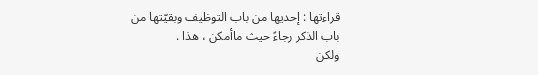قراءتها : إحديها من باب التوظيف وبقيّتها من باب الذكر رجاءً حيث ماأمكن ، هذا .
ولكن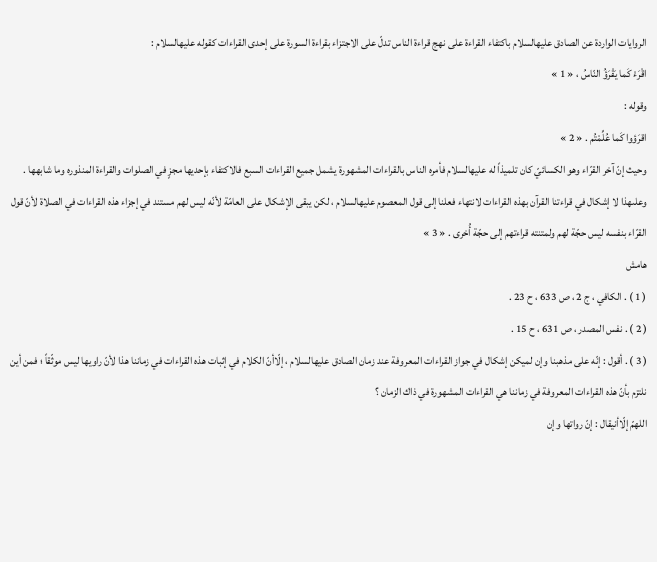الروايات الواردة عن الصادق عليهالسلام باكتفاء القراءة على نهج قراءة الناس تدلّ على الاجتزاء بقراءة السورة على إحدى القراءات كقوله عليهالسلام :
اقْرَءْ كَما يَقْرَؤُ النّاسُ ، « 1 »
وقوله :
اقرَؤوا كَما عُلِّمْتُم . « 2 »
وحيث إنّ آخر القرّاء وهو الكسائيّ كان تلميذاً له عليهالسلام فأمره الناس بالقراءات المشهورة يشمل جميع القراءات السبع فالاكتفاء بإحديها مجزٍ في الصلوات والقراءة المنذوره وما شابهها .
وعلىهذا لا إشكال في قراءتنا القرآن بهذه القراءات لانتهاء فعلنا إلى قول المعصوم عليهالسلام ، لكن يبقى الإشكال على العامّة لأنّه ليس لهم مستند في إجزاء هذه القراءات في الصلاة لأنّ قول القرّاء بنفسه ليس حجّة لهم ولمتنته قراءتهم إلى حجّة أُخرى . « 3 »
هامش
( 1 ) . الكافي ، ج 2 ، ص 633 ، ح 23 .
( 2 ) . نفس المصدر ، ص 631 ، ح 15 .
( 3 ) . أقول : إنّه على مذهبنا وإن لميكن إشكال في جواز القراءات المعروفة عند زمان الصادق عليهالسلام ، إلّاأنّ الكلام في إثبات هذه القراءات في زماننا هذا لأنّ راويها ليس موثّقاً ؛ فمن أين نلتزم بأنّ هذه القراءات المعروفة في زماننا هي القراءات المشهورة في ذاك الزمان ؟
اللهمّ إلّاأنيقال : إنّ رواتها وإن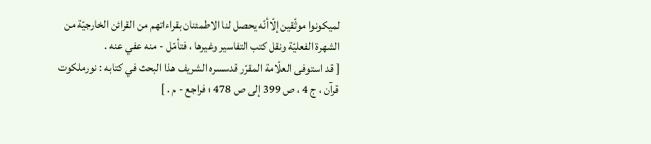لميكونوا موثّقين إلّاأنّه يحصل لنا الاطمئنان بقراءاتهم من القرائن الخارجيّة من الشهرة الفعليّة ونقل كتب التفاسير وغيرها ، فتأمّل - منه عفي عنه .
[ قد استوفى العلّامة المقرّر قدسسره الشريف هذا البحث في كتابه : نورملكوت قرآن ، ج 4 ، ص 399 إلى ص 478 ؛ فراجع - م . ]